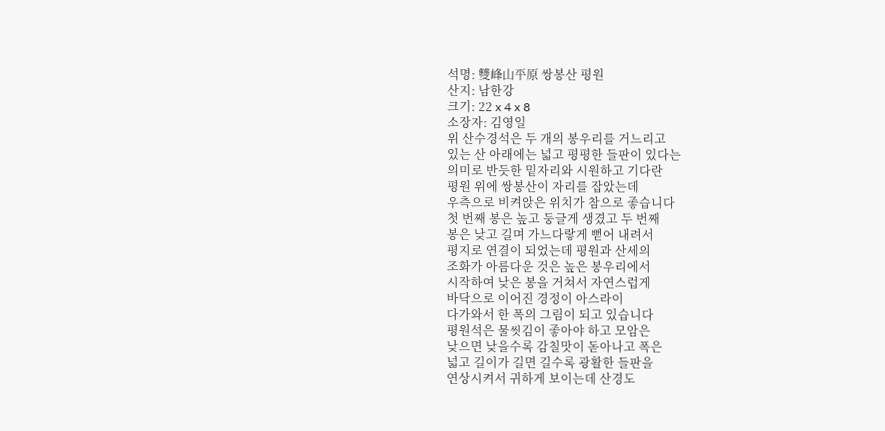석명: 雙峰山平原 쌍봉산 평원
산지: 남한강
크기: 22 x 4 x 8
소장자: 김영일
위 산수경석은 두 개의 봉우리를 거느리고
있는 산 아래에는 넓고 평평한 들판이 있다는
의미로 반듯한 밑자리와 시원하고 기다란
평원 위에 쌍봉산이 자리를 잡았는데
우측으로 비켜앉은 위치가 참으로 좋습니다
첫 번째 봉은 높고 둥글게 생겼고 두 번째
봉은 낮고 길며 가느다랗게 뻗어 내려서
평지로 연결이 되었는데 평원과 산세의
조화가 아름다운 것은 높은 봉우리에서
시작하여 낮은 봉을 거쳐서 자연스럽게
바닥으로 이어진 경정이 아스라이
다가와서 한 폭의 그림이 되고 있습니다
평원석은 물씻김이 좋아야 하고 모암은
낮으면 낮을수록 감칠맛이 돋아나고 폭은
넓고 길이가 길면 길수록 광활한 들판을
연상시켜서 귀하게 보이는데 산경도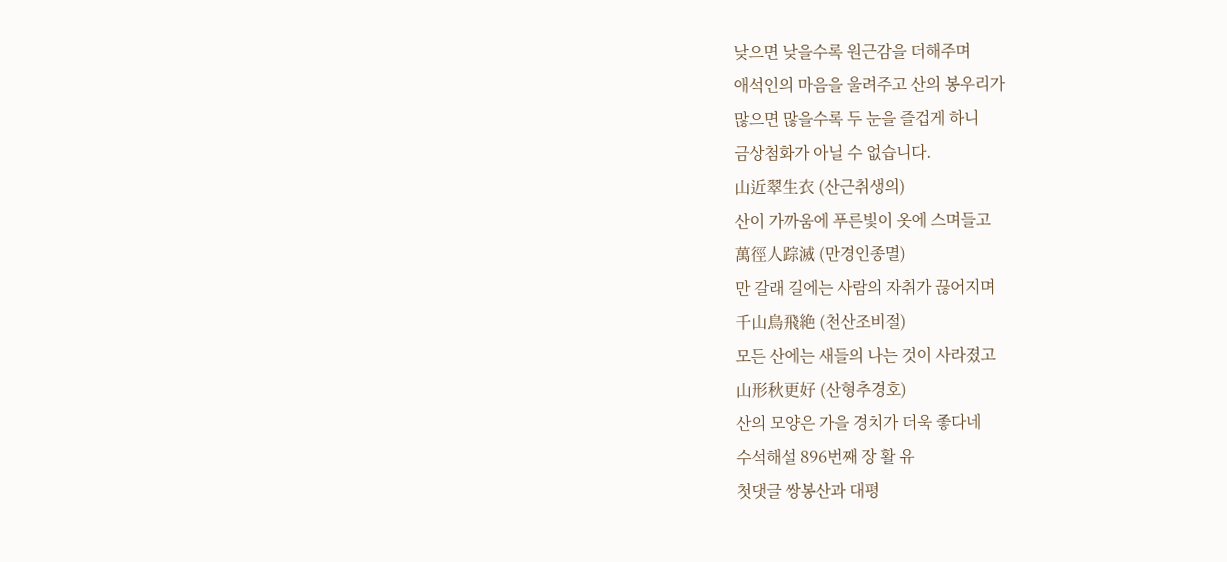낮으면 낮을수록 원근감을 더해주며
애석인의 마음을 울려주고 산의 봉우리가
많으면 많을수록 두 눈을 즐겁게 하니
금상첨화가 아닐 수 없습니다.
山近翠生衣 (산근취생의)
산이 가까움에 푸른빛이 옷에 스며들고
萬徑人踪滅 (만경인종멸)
만 갈래 길에는 사람의 자취가 끊어지며
千山鳥飛絶 (천산조비절)
모든 산에는 새들의 나는 것이 사라졌고
山形秋更好 (산형추경호)
산의 모양은 가을 경치가 더욱 좋다네
수석해설 896번째 장 활 유
첫댓글 쌍봉산과 대평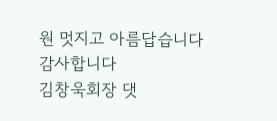원 멋지고 아름답습니다
감사합니다
김창욱회장 댓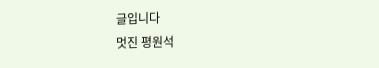글입니다
멋진 평원석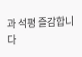과 석평 즐감합니다